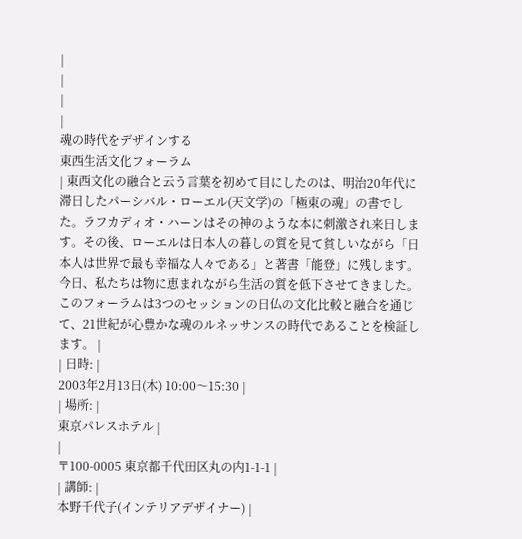|
|
|
|
魂の時代をデザインする
東西生活文化フォーラム
| 東西文化の融合と云う言葉を初めて目にしたのは、明治20年代に滞日したパーシバル・ローエル(天文学)の「極東の魂」の書でした。ラフカディオ・ハーンはその神のような本に刺激され来日します。その後、ローエルは日本人の暮しの質を見て貧しいながら「日本人は世界で最も幸福な人々である」と著書「能登」に残します。今日、私たちは物に恵まれながら生活の質を低下させてきました。このフォーラムは3つのセッションの日仏の文化比較と融合を通じて、21世紀が心豊かな魂のルネッサンスの時代であることを検証します。 |
| 日時: |
2003年2月13日(木) 10:00〜15:30 |
| 場所: |
東京パレスホテル |
|
〒100-0005 東京都千代田区丸の内1-1-1 |
| 講師: |
本野千代子(インテリアデザイナー) |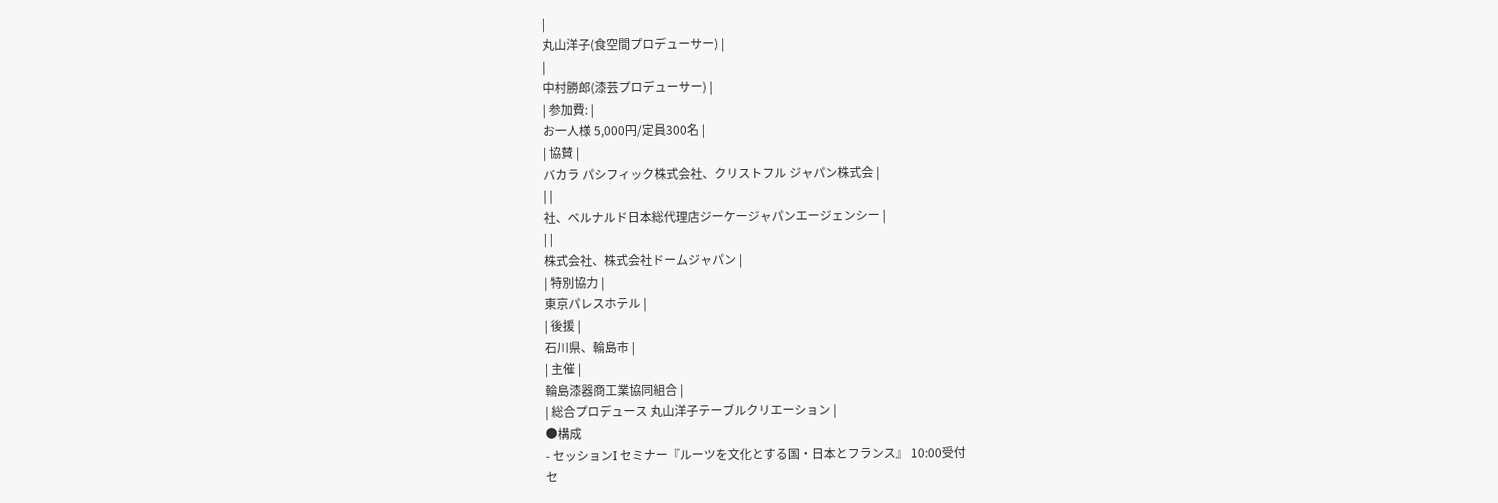|
丸山洋子(食空間プロデューサー) |
|
中村勝郎(漆芸プロデューサー) |
| 参加費: |
お一人様 5,000円/定員300名 |
| 協賛 |
バカラ パシフィック株式会社、クリストフル ジャパン株式会 |
| |
社、ベルナルド日本総代理店ジーケージャパンエージェンシー |
| |
株式会社、株式会社ドームジャパン |
| 特別協力 |
東京パレスホテル |
| 後援 |
石川県、輪島市 |
| 主催 |
輪島漆器商工業協同組合 |
| 総合プロデュース 丸山洋子テーブルクリエーション |
●構成
- セッションI セミナー『ルーツを文化とする国・日本とフランス』 10:00受付
セ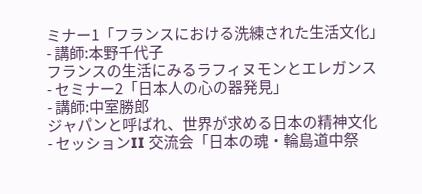ミナー1「フランスにおける洗練された生活文化」
- 講師:本野千代子
フランスの生活にみるラフィヌモンとエレガンス
- セミナー2「日本人の心の器発見」
- 講師:中室勝郎
ジャパンと呼ばれ、世界が求める日本の精神文化
- セッションII 交流会「日本の魂・輪島道中祭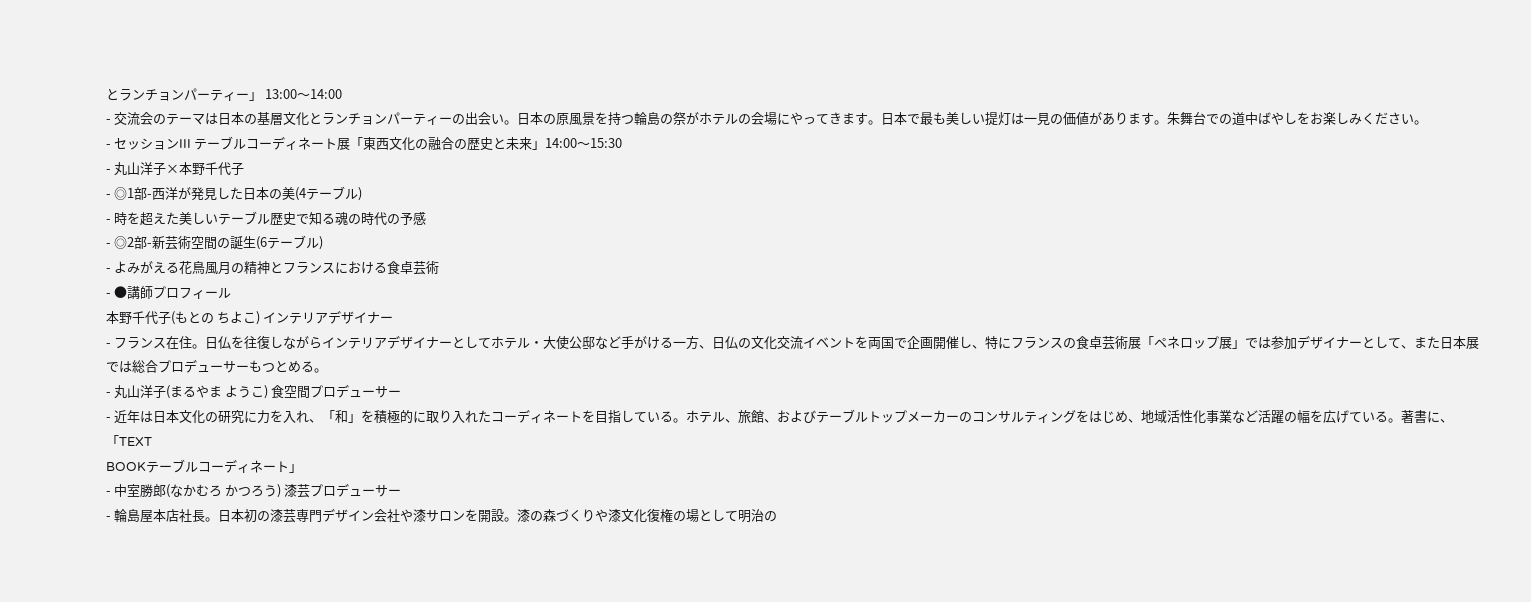とランチョンパーティー」 13:00〜14:00
- 交流会のテーマは日本の基層文化とランチョンパーティーの出会い。日本の原風景を持つ輪島の祭がホテルの会場にやってきます。日本で最も美しい提灯は一見の価値があります。朱舞台での道中ばやしをお楽しみください。
- セッションIII テーブルコーディネート展「東西文化の融合の歴史と未来」14:00〜15:30
- 丸山洋子×本野千代子
- ◎1部-西洋が発見した日本の美(4テーブル)
- 時を超えた美しいテーブル歴史で知る魂の時代の予感
- ◎2部-新芸術空間の誕生(6テーブル)
- よみがえる花鳥風月の精神とフランスにおける食卓芸術
- ●講師プロフィール
本野千代子(もとの ちよこ) インテリアデザイナー
- フランス在住。日仏を往復しながらインテリアデザイナーとしてホテル・大使公邸など手がける一方、日仏の文化交流イベントを両国で企画開催し、特にフランスの食卓芸術展「ペネロップ展」では参加デザイナーとして、また日本展では総合プロデューサーもつとめる。
- 丸山洋子(まるやま ようこ) 食空間プロデューサー
- 近年は日本文化の研究に力を入れ、「和」を積極的に取り入れたコーディネートを目指している。ホテル、旅館、およびテーブルトップメーカーのコンサルティングをはじめ、地域活性化事業など活躍の幅を広げている。著書に、「TEXT
BOOKテーブルコーディネート」
- 中室勝郎(なかむろ かつろう) 漆芸プロデューサー
- 輪島屋本店社長。日本初の漆芸専門デザイン会社や漆サロンを開設。漆の森づくりや漆文化復権の場として明治の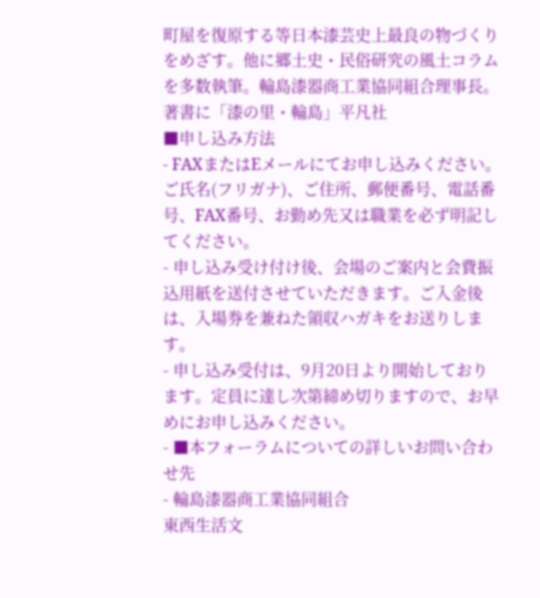町屋を復原する等日本漆芸史上最良の物づくりをめざす。他に郷土史・民俗研究の風土コラムを多数執筆。輪島漆器商工業協同組合理事長。著書に「漆の里・輪島」平凡社
■申し込み方法
- FAXまたはEメールにてお申し込みください。ご氏名(フリガナ)、ご住所、郵便番号、電話番号、FAX番号、お勤め先又は職業を必ず明記してください。
- 申し込み受け付け後、会場のご案内と会費振込用紙を送付させていただきます。ご入金後は、入場券を兼ねた領収ハガキをお送りします。
- 申し込み受付は、9月20日より開始しております。定員に達し次第締め切りますので、お早めにお申し込みください。
- ■本フォーラムについての詳しいお問い合わせ先
- 輪島漆器商工業協同組合
東西生活文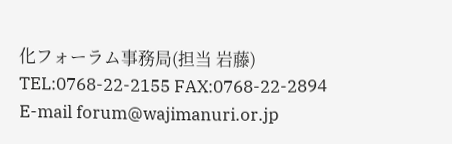化フォーラム事務局(担当 岩藤)
TEL:0768-22-2155 FAX:0768-22-2894
E-mail forum@wajimanuri.or.jp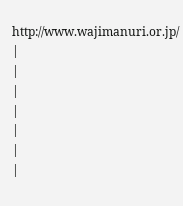http://www.wajimanuri.or.jp/
|
|
|
|
|
|
|